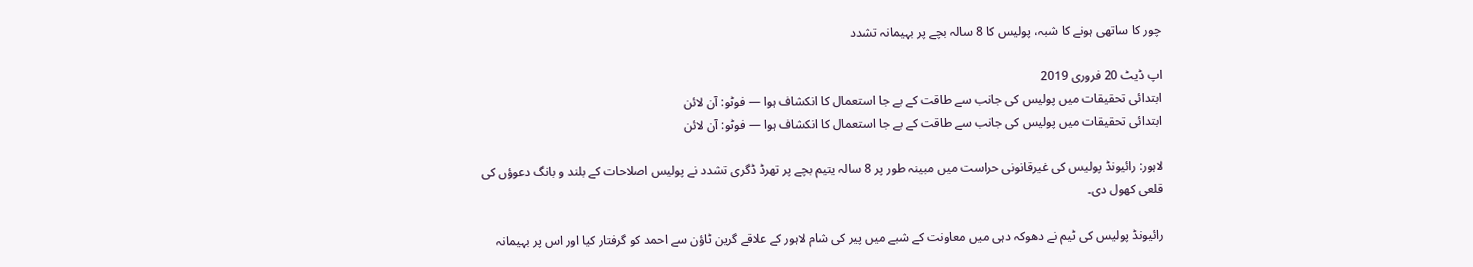چور کا ساتھی ہونے کا شبہ، پولیس کا 8 سالہ بچے پر بہیمانہ تشدد

اپ ڈیٹ 20 فروری 2019
ابتدائی تحقیقات میں پولیس کی جانب سے طاقت کے بے جا استعمال کا انکشاف ہوا — فوٹو: آن لائن
ابتدائی تحقیقات میں پولیس کی جانب سے طاقت کے بے جا استعمال کا انکشاف ہوا — فوٹو: آن لائن

لاہور: رائیونڈ پولیس کی غیرقانونی حراست میں مبینہ طور پر 8 سالہ یتیم بچے پر تھرڈ ڈگری تشدد نے پولیس اصلاحات کے بلند و بانگ دعوؤں کی قلعی کھول دی۔

رائیونڈ پولیس کی ٹیم نے دھوکہ دہی میں معاونت کے شبے میں پیر کی شام لاہور کے علاقے گرین ٹاؤن سے احمد کو گرفتار کیا اور اس پر بہیمانہ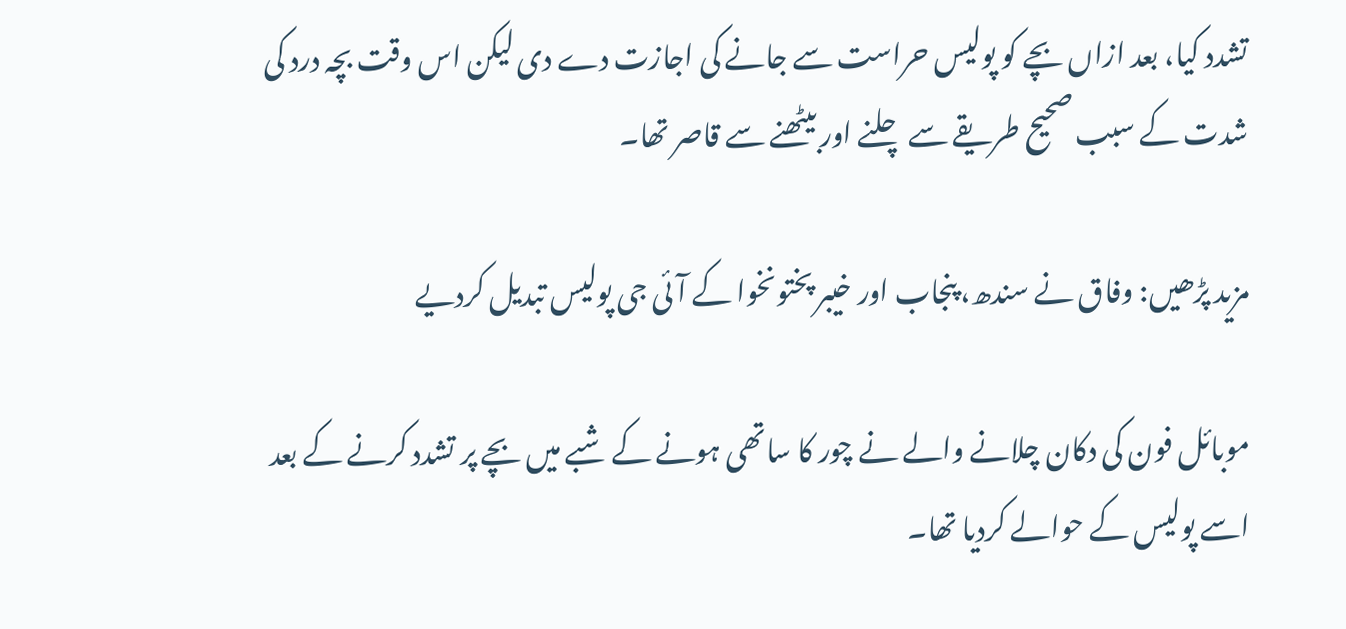تشدد کیا، بعد ازاں بچے کو پولیس حراست سے جانے کی اجازت دے دی لیکن اس وقت بچہ درد کی شدت کے سبب صحیح طریقے سے چلنے اور بیٹھنے سے قاصر تھا۔

مزید پڑھیں: وفاق نے سندھ، پنجاب اور خیبر پختونخوا کے آئی جی پولیس تبدیل کردیے

موبائل فون کی دکان چلانے والے نے چور کا ساتھی ہونے کے شبے میں بچے پر تشدد کرنے کے بعد اسے پولیس کے حوالے کردیا تھا۔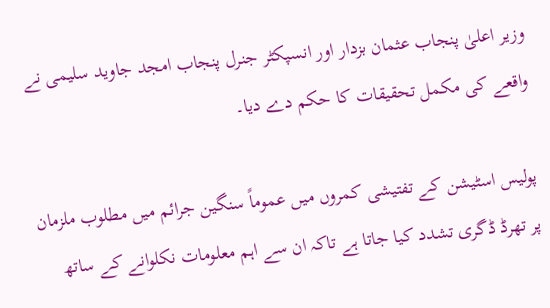وزیر اعلیٰ پنجاب عثمان بزدار اور انسپکٹر جنرل پنجاب امجد جاوید سلیمی نے واقعے کی مکمل تحقیقات کا حکم دے دیا۔

پولیس اسٹیشن کے تفتیشی کمروں میں عموماً سنگین جرائم میں مطلوب ملزمان پر تھرڈ ڈگری تشدد کیا جاتا ہے تاکہ ان سے اہم معلومات نکلوانے کے ساتھ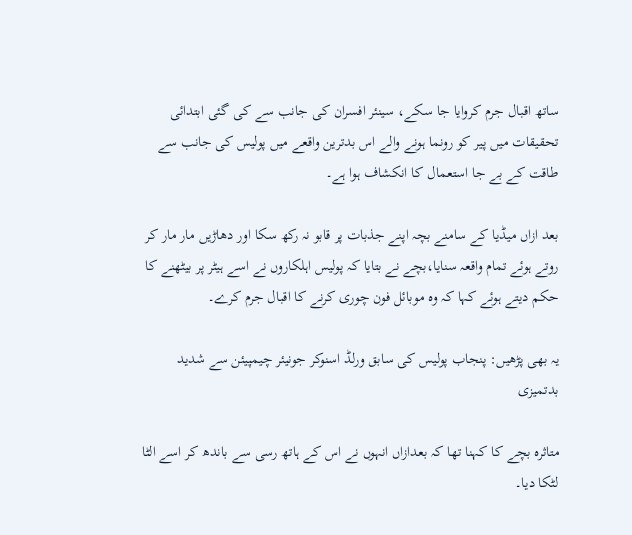ساتھ اقبال جرم کروایا جا سکے، سینئر افسران کی جانب سے کی گئی ابتدائی تحقیقات میں پیر کو رونما ہونے والے اس بدترین واقعے میں پولیس کی جانب سے طاقت کے بے جا استعمال کا انکشاف ہوا ہے۔

بعد ازاں میڈیا کے سامنے بچہ اپنے جذبات پر قابو نہ رکھ سکا اور دھاڑیں مار مار کر روتے ہوئے تمام واقعہ سنایا،بچے نے بتایا کہ پولیس اہلکاروں نے اسے ہیٹر پر بیٹھنے کا حکم دیتے ہوئے کہا کہ وہ موبائل فون چوری کرنے کا اقبال جرم کرے۔

یہ بھی پڑھیں: پنجاب پولیس کی سابق ورلڈ اسنوکر جونیئر چیمپیئن سے شدید بدتمیزی

متاثرہ بچے کا کہنا تھا کہ بعدازاں انہوں نے اس کے ہاتھ رسی سے باندھ کر اسے الٹا لٹکا دیا۔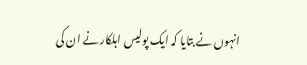انہوں نے بتایا کہ ایک پولیس اہلکار نے ان کی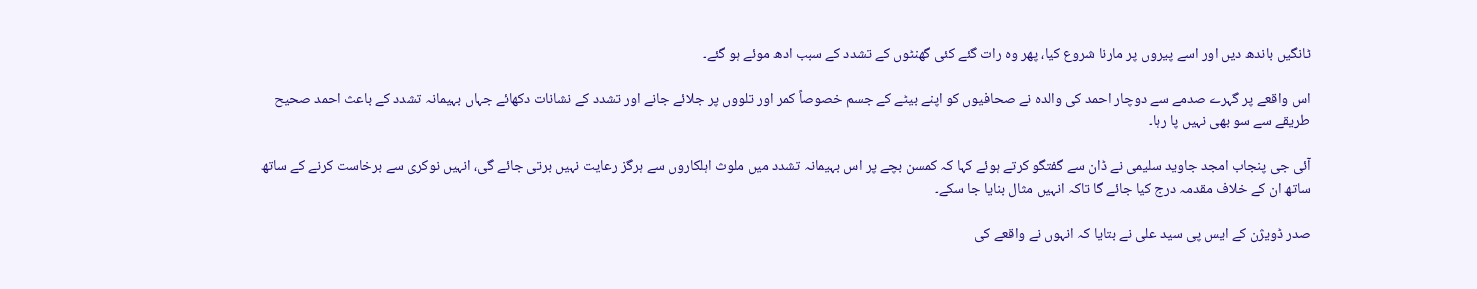ٹانگیں باندھ دیں اور اسے پیروں پر مارنا شروع کیا، پھر وہ رات گئے کئی گھنٹوں کے تشدد کے سبب ادھ موئے ہو گئے۔

اس واقعے پر گہرے صدمے سے دوچار احمد کی والدہ نے صحافیوں کو اپنے بیٹے کے جسم خصوصاً کمر اور تلووں پر جلائے جانے اور تشدد کے نشانات دکھائے جہاں بہیمانہ تشدد کے باعث احمد صحیح طریقے سے سو بھی نہیں پا رہا۔

آئی جی پنجاب امجد جاوید سلیمی نے ڈان سے گفتگو کرتے ہوئے کہا کہ کمسن بچے پر اس بہیمانہ تشدد میں ملوث اہلکاروں سے ہرگز رعایت نہیں برتی جائے گی، انہیں نوکری سے برخاست کرنے کے ساتھ ساتھ ان کے خلاف مقدمہ درج کیا جائے گا تاکہ انہیں مثال بنایا جا سکے۔

صدر ڈویژن کے ایس پی سید علی نے بتایا کہ انہوں نے واقعے کی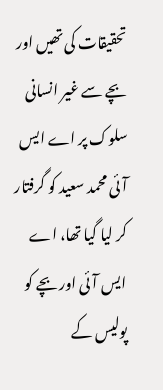تحقیقات کی تھیں اور بچے سے غیر انسانی سلوک پر اے ایس آئی محمد سعید کو گرفتار کر لیا گیا تھا، اے ایس آئی اور بچے کو پولیس کے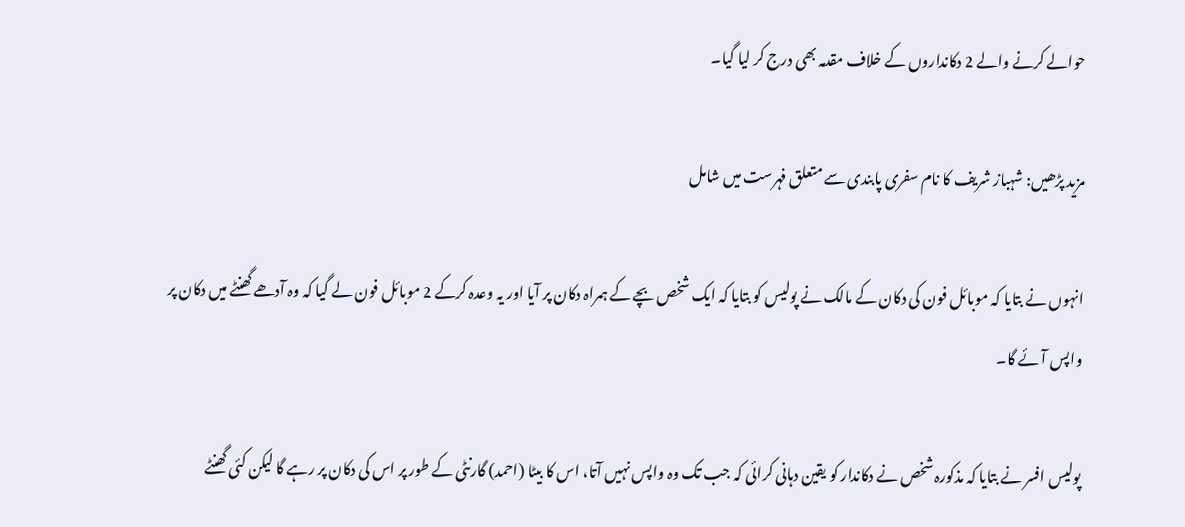حوالے کرنے والے 2 دکانداروں کے خلاف مقدمہ بھی درج کر لیا گیا۔

مزید پڑھیں: شہباز شریف کا نام سفری پابندی سے متعلق فہرست میں شامل

انہوں نے بتایا کہ موبائل فون کی دکان کے مالک نے پولیس کو بتایا کہ ایک شخص بچے کے ہمراہ دکان پر آیا اور یہ وعدہ کرکے 2 موبائل فون لے گیا کہ وہ آدھے گھنٹے میں دکان پر واپس آئے گا۔

پولیس افسر نے بتایا کہ مذکورہ شخص نے دکاندار کو یقین دہانی کرائی کہ جب تک وہ واپس نہیں آتا، اس کا بیٹا (احمد) گارنٹی کے طور پر اس کی دکان پر رہے گا لیکن کئی گھنٹے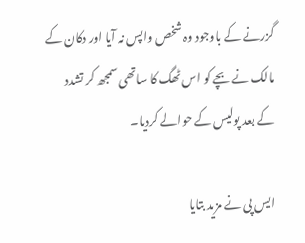گزرنے کے باوجود وہ شخص واپس نہ آیا اور دکان کے مالک نے بچے کو اس ٹھگ کا ساتھی سمجھ کر تشدد کے بعد پولیس کے حوالے کردیا۔

ایس پی نے مزید بتایا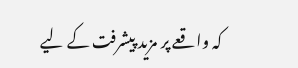کہ واقعے پر مزید پیشرفت کے لیے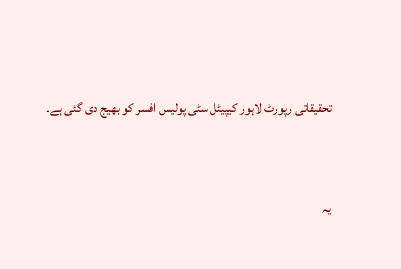تحقیقاتی رپورٹ لاہور کیپیٹل سٹی پولیس افسر کو بھیج دی گئی ہے۔


یہ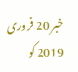خبر 20 فروری 2019 کو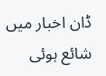ڈان اخبار میں شائع ہوئی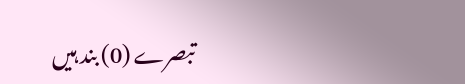تبصرے (0) بند ہیں